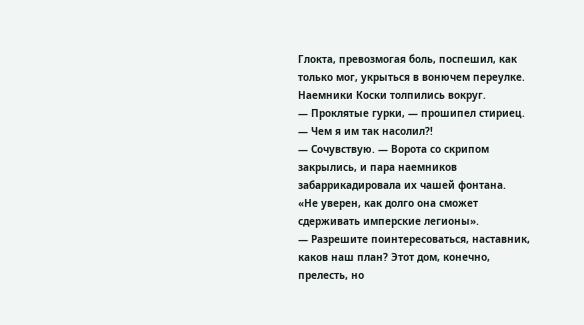Глокта, превозмогая боль, поспешил, как только мог, укрыться в вонючем переулке. Наемники Коски толпились вокруг.
— Проклятые гурки, — прошипел стириец. — Чем я им так насолил?!
— Сочувствую. — Ворота со скрипом закрылись, и пара наемников забаррикадировала их чашей фонтана.
«Не уверен, как долго она сможет сдерживать имперские легионы».
— Разрешите поинтересоваться, наставник, каков наш план? Этот дом, конечно, прелесть, но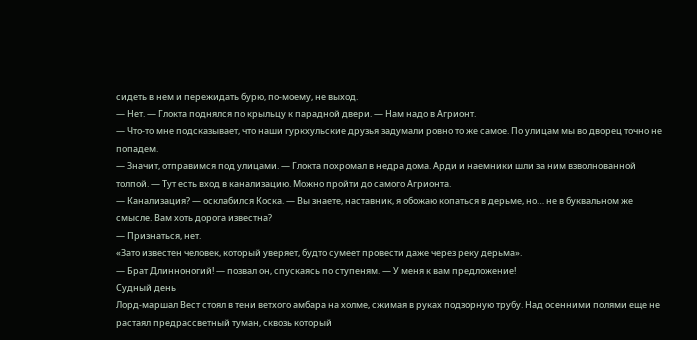сидеть в нем и пережидать бурю, по-моему, не выход.
— Нет. — Глокта поднялся по крыльцу к парадной двери. — Нам надо в Агрионт.
— Что-то мне подсказывает, что наши гуркхульские друзья задумали ровно то же самое. По улицам мы во дворец точно не попадем.
— Значит, отправимся под улицами. — Глокта похромал в недра дома. Арди и наемники шли за ним взволнованной толпой. — Тут есть вход в канализацию. Можно пройти до самого Агрионта.
— Канализация? — осклабился Коска. — Вы знаете, наставник, я обожаю копаться в дерьме, но… не в буквальном же смысле. Вам хоть дорога известна?
— Признаться, нет.
«Зато известен человек, который уверяет, будто сумеет провести даже через реку дерьма».
— Брат Длинноногий! — позвал он, спускаясь по ступеням. — У меня к вам предложение!
Судный день
Лорд-маршал Вест стоял в тени ветхого амбара на холме, сжимая в руках подзорную трубу. Над осенними полями еще не растаял предрассветный туман, сквозь который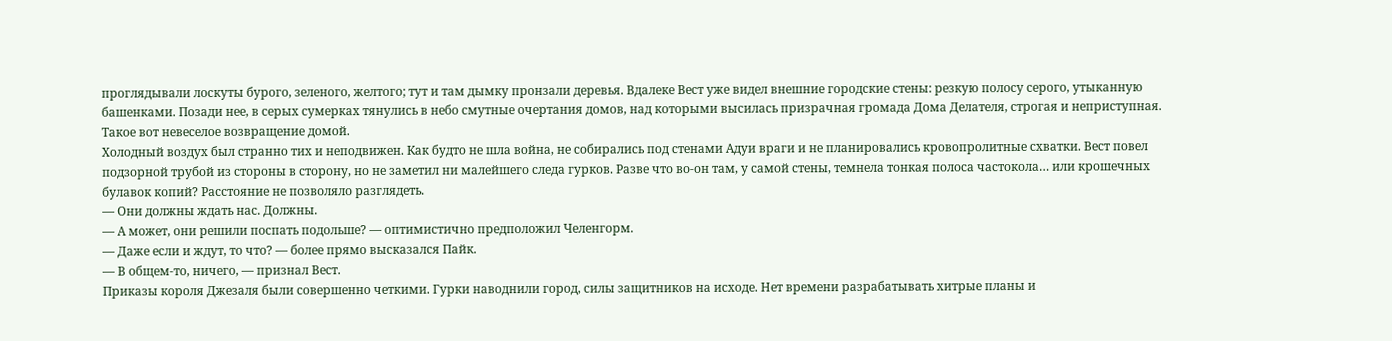проглядывали лоскуты бурого, зеленого, желтого; тут и там дымку пронзали деревья. Вдалеке Вест уже видел внешние городские стены: резкую полосу серого, утыканную башенками. Позади нее, в серых сумерках тянулись в небо смутные очертания домов, над которыми высилась призрачная громада Дома Делателя, строгая и неприступная. Такое вот невеселое возвращение домой.
Холодный воздух был странно тих и неподвижен. Как будто не шла война, не собирались под стенами Адуи враги и не планировались кровопролитные схватки. Вест повел подзорной трубой из стороны в сторону, но не заметил ни малейшего следа гурков. Разве что во-он там, у самой стены, темнела тонкая полоса частокола… или крошечных булавок копий? Расстояние не позволяло разглядеть.
— Они должны ждать нас. Должны.
— А может, они решили поспать подольше? — оптимистично предположил Челенгорм.
— Даже если и ждут, то что? — более прямо высказался Пайк.
— В общем-то, ничего, — признал Вест.
Приказы короля Джезаля были совершенно четкими. Гурки наводнили город, силы защитников на исходе. Нет времени разрабатывать хитрые планы и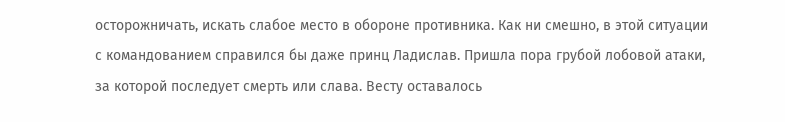осторожничать, искать слабое место в обороне противника. Как ни смешно, в этой ситуации с командованием справился бы даже принц Ладислав. Пришла пора грубой лобовой атаки, за которой последует смерть или слава. Весту оставалось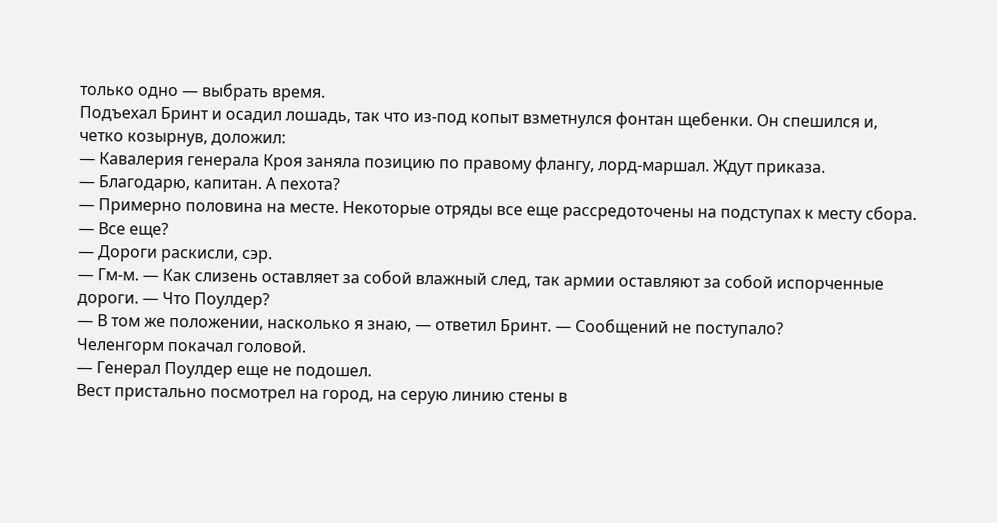только одно — выбрать время.
Подъехал Бринт и осадил лошадь, так что из-под копыт взметнулся фонтан щебенки. Он спешился и, четко козырнув, доложил:
— Кавалерия генерала Кроя заняла позицию по правому флангу, лорд-маршал. Ждут приказа.
— Благодарю, капитан. А пехота?
— Примерно половина на месте. Некоторые отряды все еще рассредоточены на подступах к месту сбора.
— Все еще?
— Дороги раскисли, сэр.
— Гм-м. — Как слизень оставляет за собой влажный след, так армии оставляют за собой испорченные дороги. — Что Поулдер?
— В том же положении, насколько я знаю, — ответил Бринт. — Сообщений не поступало?
Челенгорм покачал головой.
— Генерал Поулдер еще не подошел.
Вест пристально посмотрел на город, на серую линию стены в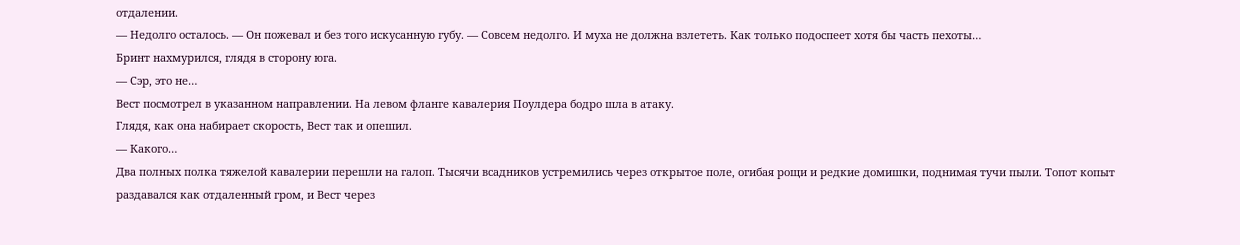отдалении.
— Недолго осталось. — Он пожевал и без того искусанную губу. — Совсем недолго. И муха не должна взлететь. Как только подоспеет хотя бы часть пехоты…
Бринт нахмурился, глядя в сторону юга.
— Сэр, это не…
Вест посмотрел в указанном направлении. На левом фланге кавалерия Поулдера бодро шла в атаку.
Глядя, как она набирает скорость, Вест так и опешил.
— Какого…
Два полных полка тяжелой кавалерии перешли на галоп. Тысячи всадников устремились через открытое поле, огибая рощи и редкие домишки, поднимая тучи пыли. Топот копыт раздавался как отдаленный гром, и Вест через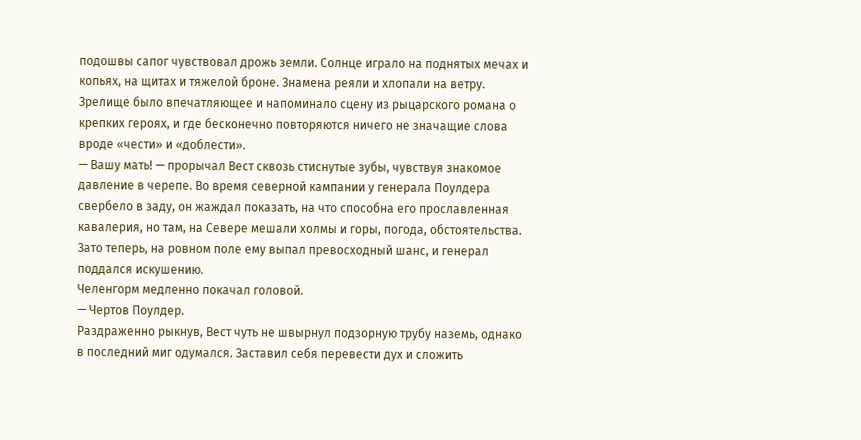подошвы сапог чувствовал дрожь земли. Солнце играло на поднятых мечах и копьях, на щитах и тяжелой броне. Знамена реяли и хлопали на ветру. Зрелище было впечатляющее и напоминало сцену из рыцарского романа о крепких героях, и где бесконечно повторяются ничего не значащие слова вроде «чести» и «доблести».
— Вашу мать! — прорычал Вест сквозь стиснутые зубы, чувствуя знакомое давление в черепе. Во время северной кампании у генерала Поулдера свербело в заду, он жаждал показать, на что способна его прославленная кавалерия, но там, на Севере мешали холмы и горы, погода, обстоятельства. Зато теперь, на ровном поле ему выпал превосходный шанс, и генерал поддался искушению.
Челенгорм медленно покачал головой.
— Чертов Поулдер.
Раздраженно рыкнув, Вест чуть не швырнул подзорную трубу наземь, однако в последний миг одумался. Заставил себя перевести дух и сложить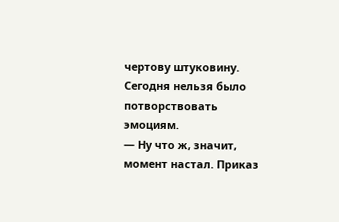чертову штуковину. Сегодня нельзя было потворствовать эмоциям.
— Ну что ж, значит, момент настал. Приказ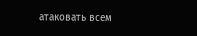атаковать всем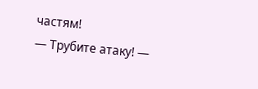частям!
— Трубите атаку! —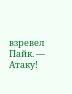взревел Пайк. — Атаку!